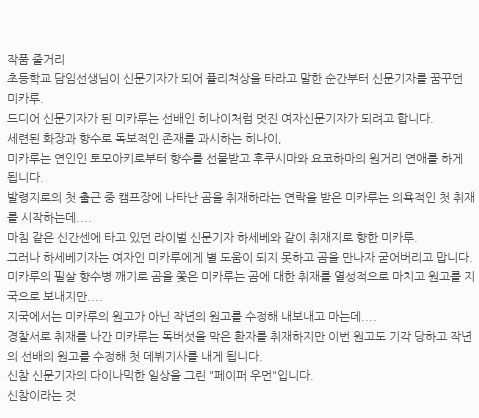작품 줄거리
초등학교 담임선생님이 신문기자가 되어 퓰리쳐상을 타라고 말한 순간부터 신문기자를 꿈꾸던 미카루.
드디어 신문기자가 된 미카루는 선배인 히나이처럼 멋진 여자신문기자가 되려고 합니다.
세련된 화장과 향수로 독보적인 존재를 과시하는 히나이,
미카루는 연인인 토모아키로부터 향수를 선물받고 후쿠시마와 요코하마의 원거리 연애를 하게 됩니다.
발령지로의 첫 출근 중 캠프장에 나타난 곰을 취재하라는 연락을 받은 미카루는 의욕적인 첫 취재를 시작하는데....
마침 같은 신간센에 타고 있던 라이벌 신문기자 하세베와 같이 취재지로 향한 미카루.
그러나 하세베기자는 여자인 미카루에게 별 도움이 되지 못하고 곰을 만나자 굳어버리고 맙니다.
미카루의 필살 향수병 깨기로 곰을 쫓은 미카루는 곰에 대한 취재를 열성적으로 마치고 원고를 지국으로 보내지만....
지국에서는 미카루의 원고가 아닌 작년의 원고를 수정해 내보내고 마는데....
경찰서로 취재를 나간 미카루는 독버섯을 막은 환자를 취재하지만 이번 원고도 기각 당하고 작년의 선배의 원고를 수정해 첫 데뷔기사를 내게 됩니다.
신참 신문기자의 다이나믹한 일상을 그린 "페이퍼 우먼"입니다.
신참이라는 것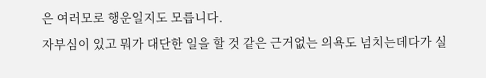은 여러모로 행운일지도 모릅니다.
자부심이 있고 뭐가 대단한 일을 할 것 같은 근거없는 의욕도 넘치는데다가 실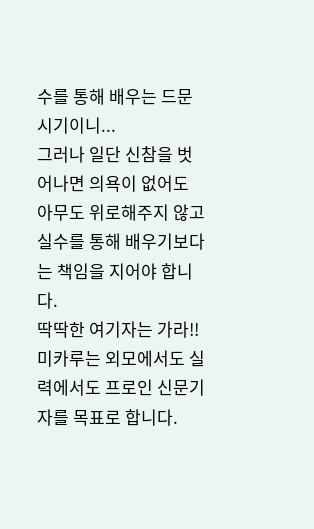수를 통해 배우는 드문 시기이니...
그러나 일단 신참을 벗어나면 의욕이 없어도 아무도 위로해주지 않고 실수를 통해 배우기보다는 책임을 지어야 합니다.
딱딱한 여기자는 가라!! 미카루는 외모에서도 실력에서도 프로인 신문기자를 목표로 합니다.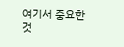여기서 중요한 것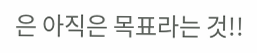은 아직은 목표라는 것!!